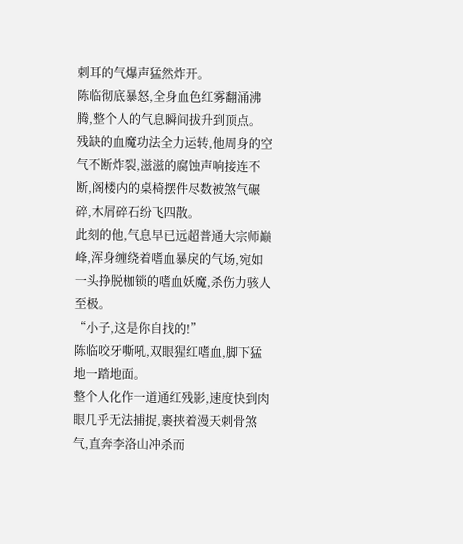刺耳的气爆声猛然炸开。
陈临彻底暴怒,全身血色红雾翻涌沸腾,整个人的气息瞬间拔升到顶点。
残缺的血魔功法全力运转,他周身的空气不断炸裂,滋滋的腐蚀声响接连不断,阁楼内的桌椅摆件尽数被煞气碾碎,木屑碎石纷飞四散。
此刻的他,气息早已远超普通大宗师巅峰,浑身缠绕着嗜血暴戾的气场,宛如一头挣脱枷锁的嗜血妖魔,杀伤力骇人至极。
“小子,这是你自找的!”
陈临咬牙嘶吼,双眼猩红嗜血,脚下猛地一踏地面。
整个人化作一道通红残影,速度快到肉眼几乎无法捕捉,裹挟着漫天刺骨煞气,直奔李洛山冲杀而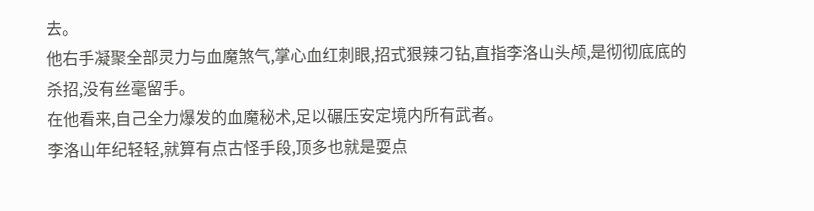去。
他右手凝聚全部灵力与血魔煞气,掌心血红刺眼,招式狠辣刁钻,直指李洛山头颅,是彻彻底底的杀招,没有丝毫留手。
在他看来,自己全力爆发的血魔秘术,足以碾压安定境内所有武者。
李洛山年纪轻轻,就算有点古怪手段,顶多也就是耍点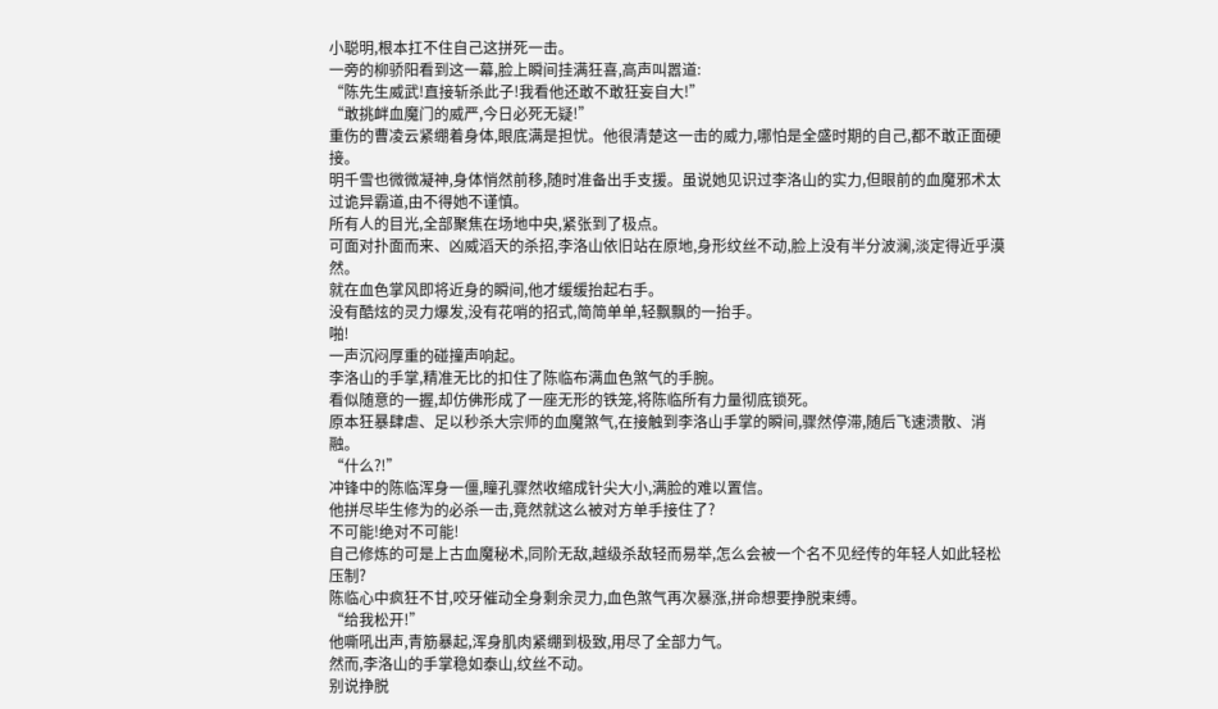小聪明,根本扛不住自己这拼死一击。
一旁的柳骄阳看到这一幕,脸上瞬间挂满狂喜,高声叫嚣道:
“陈先生威武!直接斩杀此子!我看他还敢不敢狂妄自大!”
“敢挑衅血魔门的威严,今日必死无疑!”
重伤的曹凌云紧绷着身体,眼底满是担忧。他很清楚这一击的威力,哪怕是全盛时期的自己,都不敢正面硬接。
明千雪也微微凝神,身体悄然前移,随时准备出手支援。虽说她见识过李洛山的实力,但眼前的血魔邪术太过诡异霸道,由不得她不谨慎。
所有人的目光,全部聚焦在场地中央,紧张到了极点。
可面对扑面而来、凶威滔天的杀招,李洛山依旧站在原地,身形纹丝不动,脸上没有半分波澜,淡定得近乎漠然。
就在血色掌风即将近身的瞬间,他才缓缓抬起右手。
没有酷炫的灵力爆发,没有花哨的招式,简简单单,轻飘飘的一抬手。
啪!
一声沉闷厚重的碰撞声响起。
李洛山的手掌,精准无比的扣住了陈临布满血色煞气的手腕。
看似随意的一握,却仿佛形成了一座无形的铁笼,将陈临所有力量彻底锁死。
原本狂暴肆虐、足以秒杀大宗师的血魔煞气,在接触到李洛山手掌的瞬间,骤然停滞,随后飞速溃散、消融。
“什么?!”
冲锋中的陈临浑身一僵,瞳孔骤然收缩成针尖大小,满脸的难以置信。
他拼尽毕生修为的必杀一击,竟然就这么被对方单手接住了?
不可能!绝对不可能!
自己修炼的可是上古血魔秘术,同阶无敌,越级杀敌轻而易举,怎么会被一个名不见经传的年轻人如此轻松压制?
陈临心中疯狂不甘,咬牙催动全身剩余灵力,血色煞气再次暴涨,拼命想要挣脱束缚。
“给我松开!”
他嘶吼出声,青筋暴起,浑身肌肉紧绷到极致,用尽了全部力气。
然而,李洛山的手掌稳如泰山,纹丝不动。
别说挣脱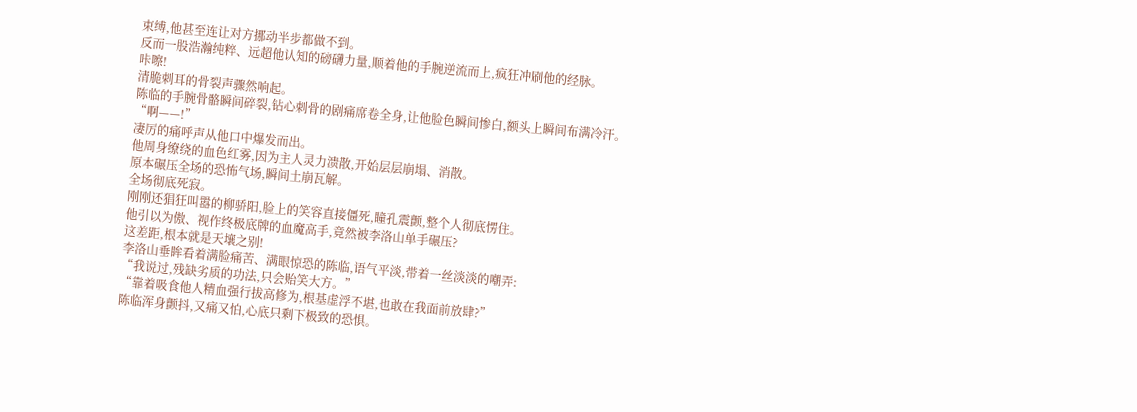束缚,他甚至连让对方挪动半步都做不到。
反而一股浩瀚纯粹、远超他认知的磅礴力量,顺着他的手腕逆流而上,疯狂冲刷他的经脉。
咔嚓!
清脆刺耳的骨裂声骤然响起。
陈临的手腕骨骼瞬间碎裂,钻心刺骨的剧痛席卷全身,让他脸色瞬间惨白,额头上瞬间布满冷汗。
“啊——!”
凄厉的痛呼声从他口中爆发而出。
他周身缭绕的血色红雾,因为主人灵力溃散,开始层层崩塌、消散。
原本碾压全场的恐怖气场,瞬间土崩瓦解。
全场彻底死寂。
刚刚还猖狂叫嚣的柳骄阳,脸上的笑容直接僵死,瞳孔震颤,整个人彻底愣住。
他引以为傲、视作终极底牌的血魔高手,竟然被李洛山单手碾压?
这差距,根本就是天壤之别!
李洛山垂眸看着满脸痛苦、满眼惊恐的陈临,语气平淡,带着一丝淡淡的嘲弄:
“我说过,残缺劣质的功法,只会贻笑大方。”
“靠着吸食他人精血强行拔高修为,根基虚浮不堪,也敢在我面前放肆?”
陈临浑身颤抖,又痛又怕,心底只剩下极致的恐惧。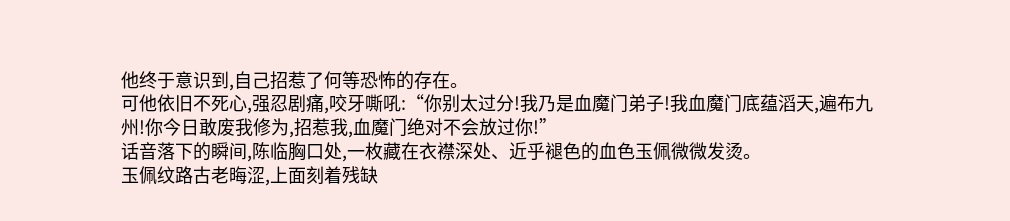他终于意识到,自己招惹了何等恐怖的存在。
可他依旧不死心,强忍剧痛,咬牙嘶吼:“你别太过分!我乃是血魔门弟子!我血魔门底蕴滔天,遍布九州!你今日敢废我修为,招惹我,血魔门绝对不会放过你!”
话音落下的瞬间,陈临胸口处,一枚藏在衣襟深处、近乎褪色的血色玉佩微微发烫。
玉佩纹路古老晦涩,上面刻着残缺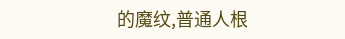的魔纹,普通人根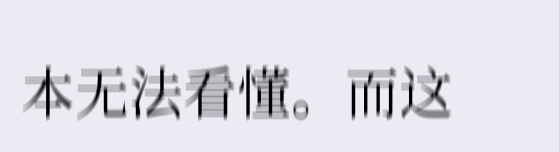本无法看懂。而这